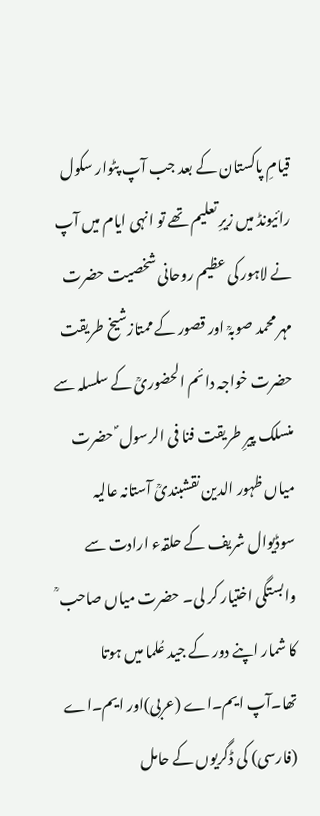قیامِ پاکستان کے بعد جب آپ پٹوار سکول رائیونڈ میں زیرِ تعلیم تھے تو انہی ایام میں آپ نے لاہور کی عظیم روحانی شخصیت حضرت مہر محمد صوبہؒ اور قصور کے ممتازشیخ طریقت حضرت خواجہ دائم الحضوریؒ کے سلسلہ سے منسلک پیرِ طریقت فنا فی الرسول ؐ حضرت میاں ظہور الدین نقشبندیؒ آستانہ عالیہ سوڈیوال شریف کے حلقہء ارادت سے وابستگی اختیار کر لی۔ حضرت میاں صاحب ؒ کا شمار اپنے دور کے جید عُلما میں ہوتا تھا۔آپ ایم۔اے (عربی)اور ایم۔اے (فارسی) کی ڈگریوں کے حامل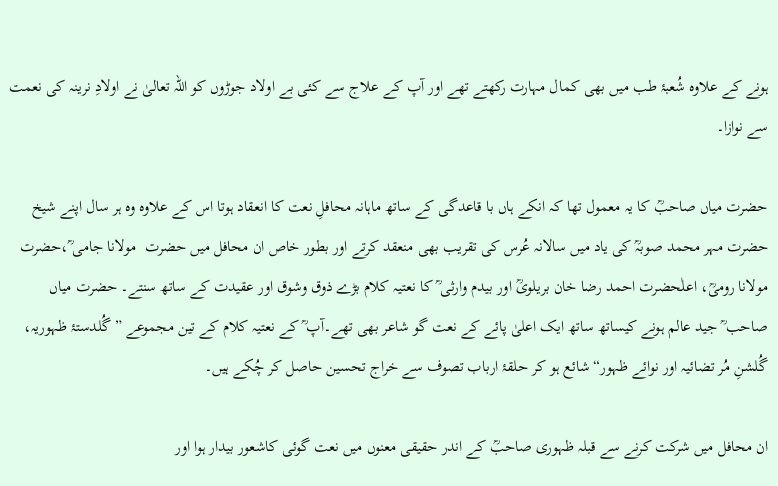ہونے کے علاوہ شُعبۂ طب میں بھی کمال مہارت رکھتے تھے اور آپ کے علاج سے کئی بے اولاد جوڑوں کو اللہ تعالیٰ نے اولادِ نرینہ کی نعمت سے نوازا۔

حضرت میاں صاحبؒ کا یہ معمول تھا کہ انکے ہاں با قاعدگی کے ساتھ ماہانہ محافلِ نعت کا انعقاد ہوتا اس کے علاوہ وہ ہر سال اپنے شیخ حضرت مہر محمد صوبہؒ کی یاد میں سالانہ عُرس کی تقریب بھی منعقد کرتے اور بطور خاص ان محافل میں حضرت  مولانا جامی ؒ،حضرت مولانا رومیؒ، اعلٰحضرت احمد رضا خان بریلویؒ اور بیدم وارثی ؒ کا نعتیہ کلام بڑے ذوق وشوق اور عقیدت کے ساتھ سنتے۔ حضرت میاں صاحب ؒ جید عالم ہونے کیساتھ ساتھ ایک اعلیٰ پائے کے نعت گو شاعر بھی تھے۔آپ ؒ کے نعتیہ کلام کے تین مجموعے ”گُلدستۂ ظہوریہ، گُلشنِ مُر تضائیہ اور نوائے ظہور“ شائع ہو کر حلقۂ ارباب تصوف سے خراج تحسین حاصل کر چُکے ہیں۔

ان محافل میں شرکت کرنے سے قبلہ ظہوری صاحبؒ کے اندر حقیقی معنوں میں نعت گوئی کاشعور بیدار ہوا اور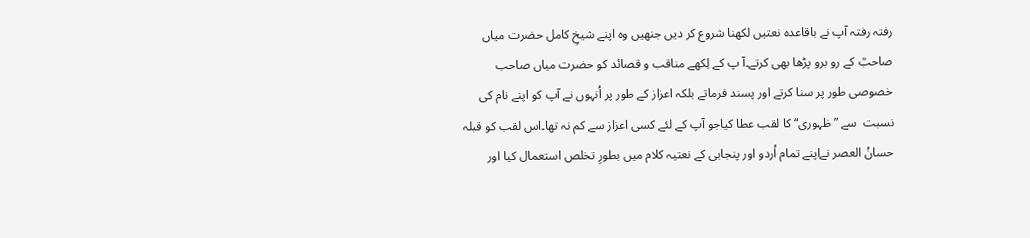رفتہ رفتہ آپ نے باقاعدہ نعتیں لکھنا شروع کر دیں جنھیں وہ اپنے شیخِ کامل حضرت میاں صاحبؒ کے رو برو پڑھا بھی کرتے۔آ پ کے لِکھے مناقب و قصائد کو حضرت میاں صاحب خصوصی طور پر سنا کرتے اور پسند فرماتے بلکہ اعزاز کے طور پر اُنہوں نے آپ کو اپنے نام کی نسبت  سے ”ظہوری“کا لقب عطا کیاجو آپ کے لئے کسی اعزاز سے کم نہ تھا۔اس لقب کو قبلہ حسانُ العصر نےاپنے تمام اُردو اور پنجابی کے نعتیہ کلام میں بطورِ تخلص استعمال کیا اور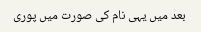بعد میں یہی نام کی صورت میں پوری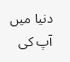دنیا میں آپ کی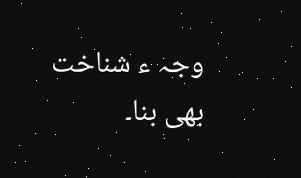وجہ ء شناخت بھی بنا۔